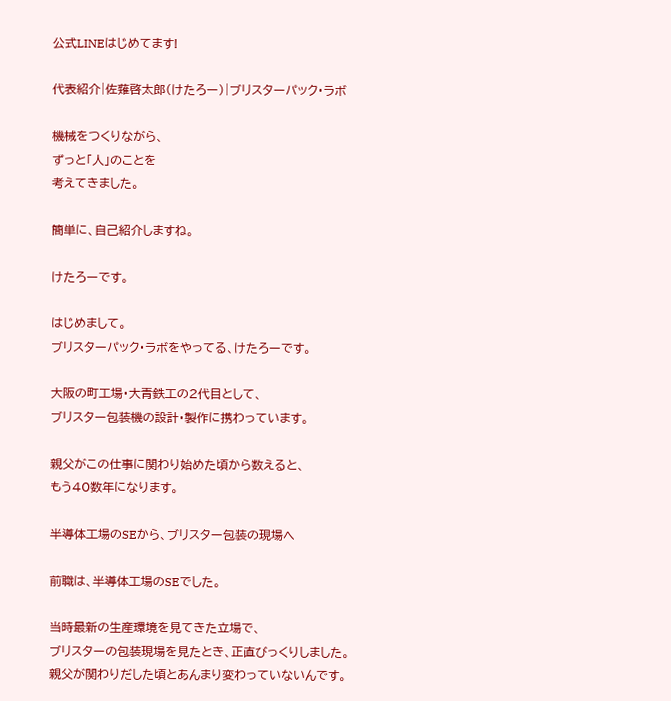公式LINEはじめてます!

代表紹介|佐薙啓太郎(けたろー)|ブリスターパック・ラボ

機械をつくりながら、
ずっと「人」のことを
考えてきました。

簡単に、自己紹介しますね。

けたろーです。

はじめまして。
ブリスターパック・ラボをやってる、けたろーです。

大阪の町工場・大青鉄工の2代目として、
ブリスター包装機の設計・製作に携わっています。

親父がこの仕事に関わり始めた頃から数えると、
もう40数年になります。

半導体工場のSEから、ブリスター包装の現場へ

前職は、半導体工場のSEでした。

当時最新の生産環境を見てきた立場で、
ブリスターの包装現場を見たとき、正直びっくりしました。
親父が関わりだした頃とあんまり変わっていないんです。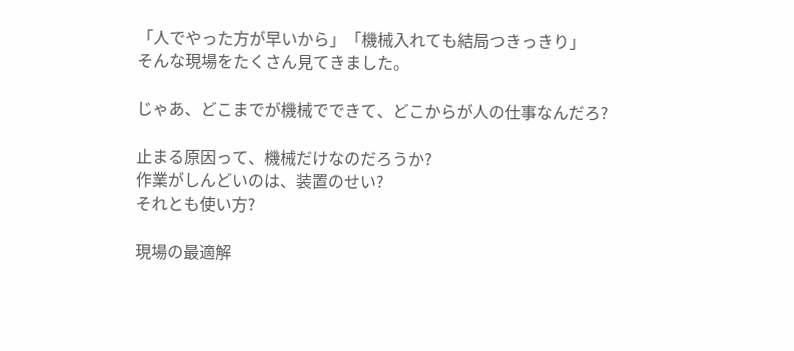「人でやった方が早いから」「機械入れても結局つきっきり」
そんな現場をたくさん見てきました。

じゃあ、どこまでが機械でできて、どこからが人の仕事なんだろ?

止まる原因って、機械だけなのだろうか?
作業がしんどいのは、装置のせい?
それとも使い方?

現場の最適解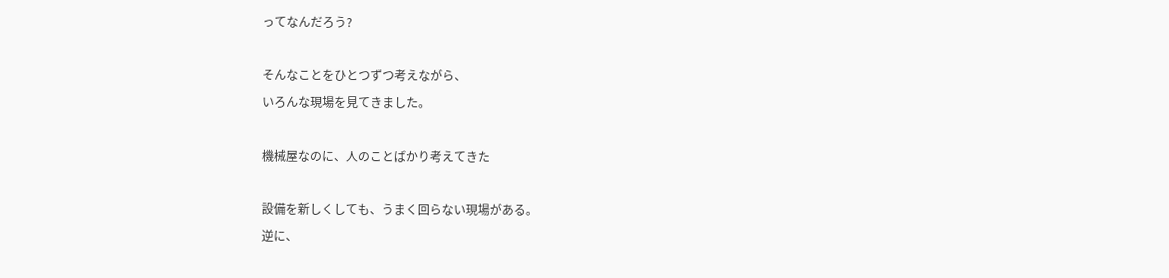ってなんだろう?

そんなことをひとつずつ考えながら、
いろんな現場を見てきました。

機械屋なのに、人のことばかり考えてきた

設備を新しくしても、うまく回らない現場がある。
逆に、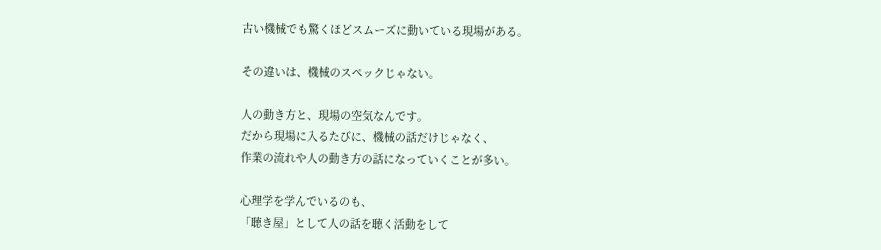古い機械でも驚くほどスムーズに動いている現場がある。

その違いは、機械のスペックじゃない。

人の動き方と、現場の空気なんです。
だから現場に入るたびに、機械の話だけじゃなく、
作業の流れや人の動き方の話になっていくことが多い。

心理学を学んでいるのも、
「聴き屋」として人の話を聴く活動をして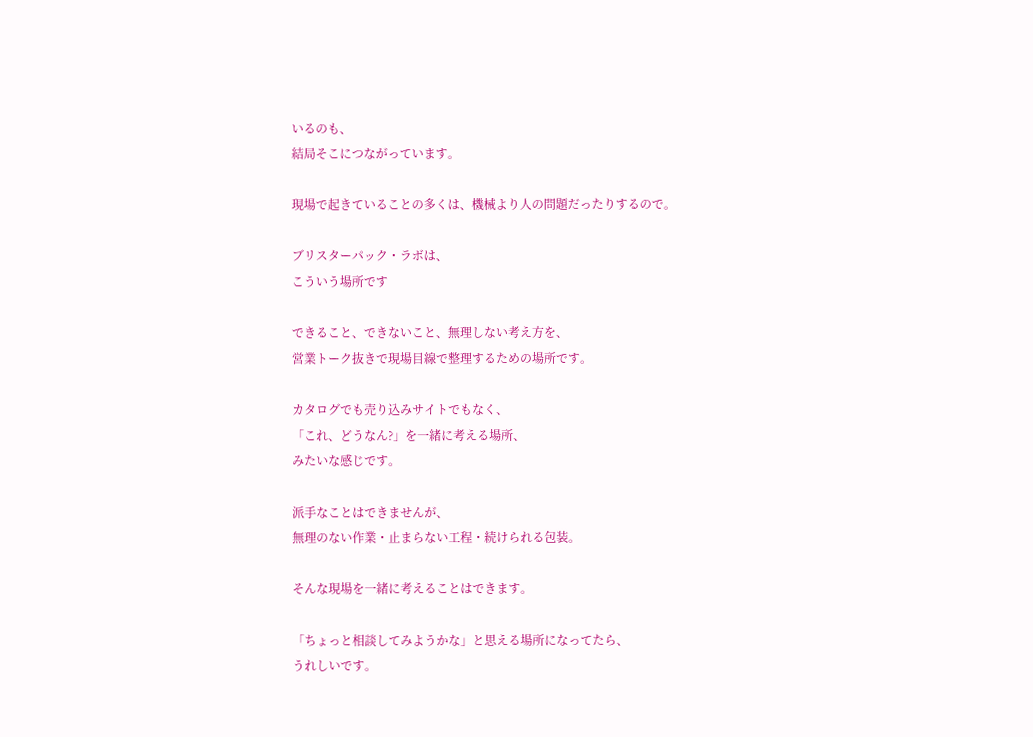いるのも、
結局そこにつながっています。

現場で起きていることの多くは、機械より人の問題だったりするので。

ブリスターパック・ラボは、
こういう場所です

できること、できないこと、無理しない考え方を、
営業トーク抜きで現場目線で整理するための場所です。

カタログでも売り込みサイトでもなく、
「これ、どうなん?」を一緒に考える場所、
みたいな感じです。

派手なことはできませんが、
無理のない作業・止まらない工程・続けられる包装。

そんな現場を一緒に考えることはできます。

「ちょっと相談してみようかな」と思える場所になってたら、
うれしいです。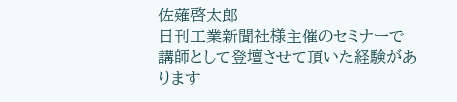佐薙啓太郎
日刊工業新聞社様主催のセミナーで講師として登壇させて頂いた経験があります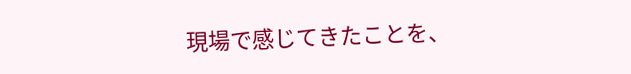現場で感じてきたことを、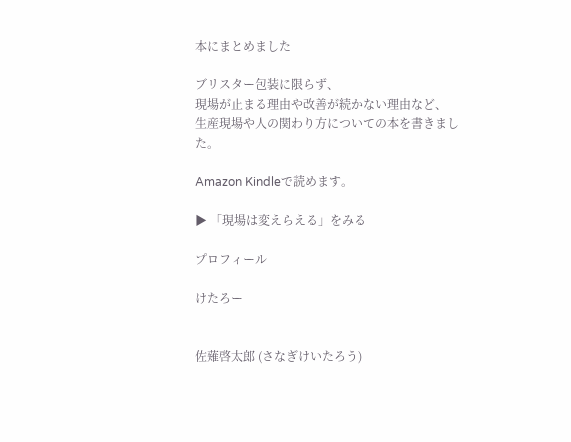本にまとめました

ブリスター包装に限らず、
現場が止まる理由や改善が続かない理由など、
生産現場や人の関わり方についての本を書きました。

Amazon Kindleで読めます。

▶ 「現場は変えらえる」をみる

プロフィール

けたろー


佐薙啓太郎 (さなぎけいたろう)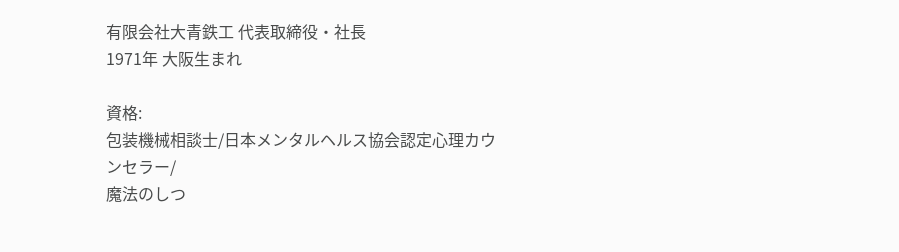有限会社大青鉄工 代表取締役・社長
1971年 大阪生まれ

資格:
包装機械相談士/日本メンタルヘルス協会認定心理カウンセラー/
魔法のしつ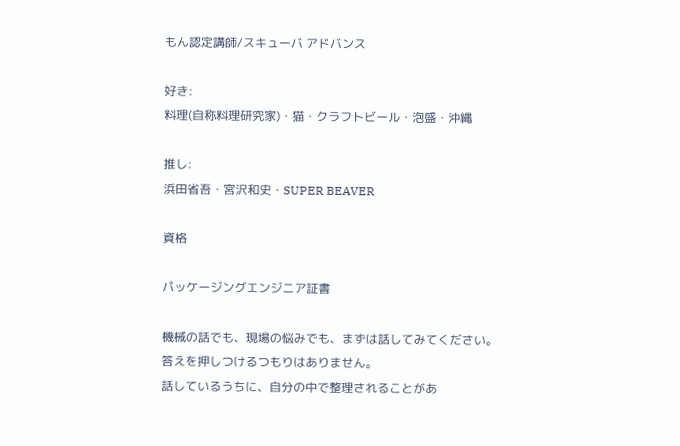もん認定講師/スキューバ アドバンス

好き:
料理(自称料理研究家)・猫・クラフトビール・泡盛・沖縄

推し:
浜田省吾・宮沢和史・SUPER BEAVER

資格

パッケージングエンジニア証書

機械の話でも、現場の悩みでも、まずは話してみてください。
答えを押しつけるつもりはありません。
話しているうちに、自分の中で整理されることがあ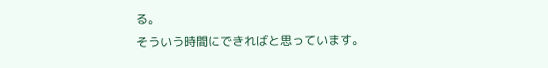る。
そういう時間にできればと思っています。